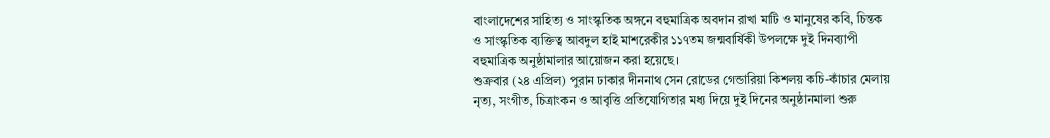বাংলাদেশের সাহিত্য ও সাংস্কৃতিক অঙ্গনে বহুমাত্রিক অবদান রাখা মাটি ও মানুষের কবি, চিন্তক ও সাংস্কৃতিক ব্যক্তিত্ব আবদুল হাই মাশরেকীর ১১৭তম জন্মবার্ষিকী উপলক্ষে দুই দিনব্যাপী বহুমাত্রিক অনুষ্ঠামালার আয়োজন করা হয়েছে।
শুক্রবার (২৪ এপ্রিল) পুরান ঢাকার দীননাথ সেন রোডের গেন্ডারিয়া কিশলয় কচি-কাঁচার মেলায় নৃত্য, সংগীত, চিত্রাংকন ও আবৃত্তি প্রতিযোগিতার মধ্য দিয়ে দুই দিনের অনুষ্ঠানমালা শুরু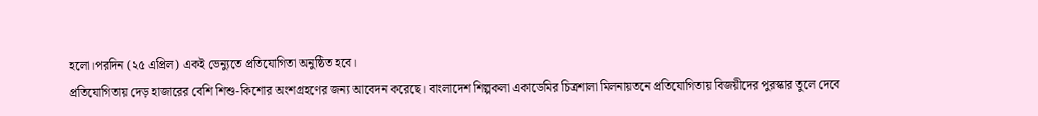হলো।পরদিন (২৫ এপ্রিল) একই ভেন্যুতে প্রতিযোগিতা অনুষ্ঠিত হবে।
প্রতিযোগিতায় দেড় হাজারের বেশি শিশু-কিশোর অংশগ্রহণের জন্য আবেদন করেছে। বাংলাদেশ শিল্পকলা একাডেমির চিত্রশালা মিলনায়তনে প্রতিযোগিতায় বিজয়ীদের পুরস্কার তুলে দেবে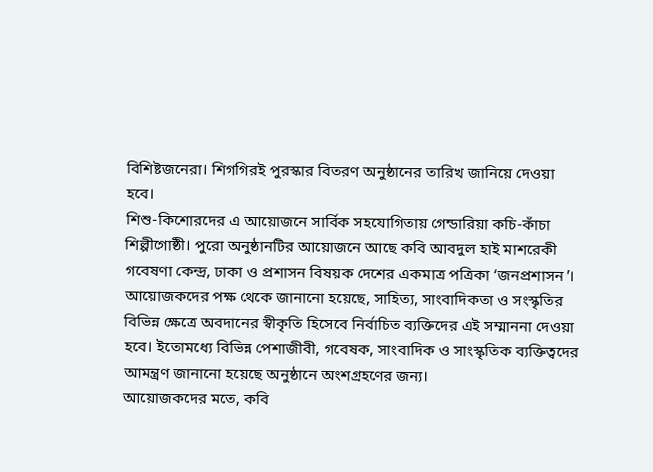বিশিষ্টজনেরা। শিগগিরই পুরস্কার বিতরণ অনুষ্ঠানের তারিখ জানিয়ে দেওয়া হবে।
শিশু-কিশোরদের এ আয়োজনে সার্বিক সহযোগিতায় গেন্ডারিয়া কচি-কাঁচা শিল্পীগোষ্ঠী। পুরো অনুষ্ঠানটির আয়োজনে আছে কবি আবদুল হাই মাশরেকী গবেষণা কেন্দ্র, ঢাকা ও প্রশাসন বিষয়ক দেশের একমাত্র পত্রিকা ‘জনপ্রশাসন’।
আয়োজকদের পক্ষ থেকে জানানো হয়েছে, সাহিত্য, সাংবাদিকতা ও সংস্কৃতির বিভিন্ন ক্ষেত্রে অবদানের স্বীকৃতি হিসেবে নির্বাচিত ব্যক্তিদের এই সম্মাননা দেওয়া হবে। ইতোমধ্যে বিভিন্ন পেশাজীবী, গবেষক, সাংবাদিক ও সাংস্কৃতিক ব্যক্তিত্বদের আমন্ত্রণ জানানো হয়েছে অনুষ্ঠানে অংশগ্রহণের জন্য।
আয়োজকদের মতে, কবি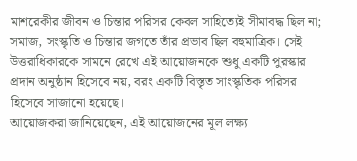মাশরেকীর জীবন ও চিন্তার পরিসর কেবল সাহিত্যেই সীমাবদ্ধ ছিল না; সমাজ, সংস্কৃতি ও চিন্তার জগতে তাঁর প্রভাব ছিল বহুমাত্রিক। সেই উত্তরাধিকারকে সামনে রেখে এই আয়োজনকে শুধু একটি পুরস্কার প্রদান অনুষ্ঠান হিসেবে নয়, বরং একটি বিস্তৃত সাংস্কৃতিক পরিসর হিসেবে সাজানো হয়েছে।
আয়োজকরা জানিয়েছেন, এই আয়োজনের মূল লক্ষ্য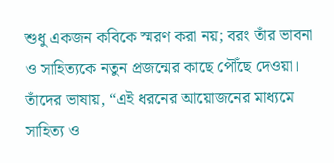শুধু একজন কবিকে স্মরণ করা নয়; বরং তাঁর ভাবনা ও সাহিত্যকে নতুন প্রজন্মের কাছে পৌঁছে দেওয়া। তাঁদের ভাষায়, “এই ধরনের আয়োজনের মাধ্যমে সাহিত্য ও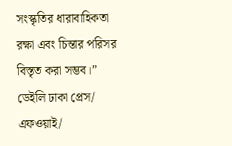সংস্কৃতির ধারাবাহিকতা রক্ষা এবং চিন্তার পরিসর বিস্তৃত করা সম্ভব।”
ডেইলি ঢাকা প্রেস/ এফওয়াই/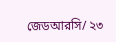জেডআরসি/ ২৩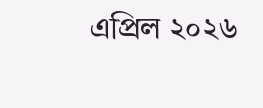এপ্রিল ২০২৬